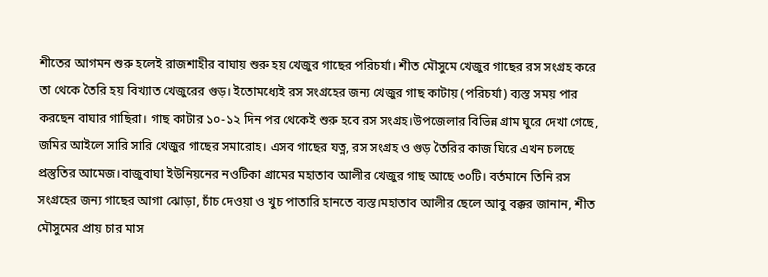শীতের আগমন শুরু হলেই রাজশাহীর বাঘায় শুরু হয় খেজুর গাছের পরিচর্যা। শীত মৌসুমে খেজুর গাছের রস সংগ্রহ করে তা থেকে তৈরি হয় বিখ্যাত খেজুরের গুড়। ইতোমধ্যেই রস সংগ্রহের জন্য খেজুর গাছ কাটায় (পরিচর্যা) ব্যস্ত সময় পার করছেন বাঘার গাছিরা। গাছ কাটার ১০-১২ দিন পর থেকেই শুরু হবে রস সংগ্রহ।উপজেলার বিভিন্ন গ্রাম ঘুরে দেখা গেছে, জমির আইলে সারি সারি খেজুর গাছের সমারোহ। এসব গাছের যত্ন, রস সংগ্রহ ও গুড় তৈরির কাজ ঘিরে এখন চলছে প্রস্তুতির আমেজ।বাজুবাঘা ইউনিয়নের নওটিকা গ্রামের মহাতাব আলীর খেজুর গাছ আছে ৩০টি। বর্তমানে তিনি রস সংগ্রহের জন্য গাছের আগা ঝোড়া, চাঁচ দেওয়া ও খুচ পাতারি হানতে ব্যস্ত।মহাতাব আলীর ছেলে আবু বক্কর জানান, শীত মৌসুমের প্রায় চার মাস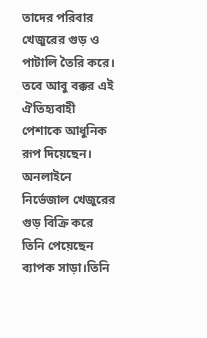তাদের পরিবার খেজুরের গুড় ও পাটালি তৈরি করে। তবে আবু বক্কর এই ঐতিহ্যবাহী পেশাকে আধুনিক রূপ দিয়েছেন। অনলাইনে নির্ভেজাল খেজুরের গুড় বিক্রি করে তিনি পেয়েছেন ব্যাপক সাড়া।তিনি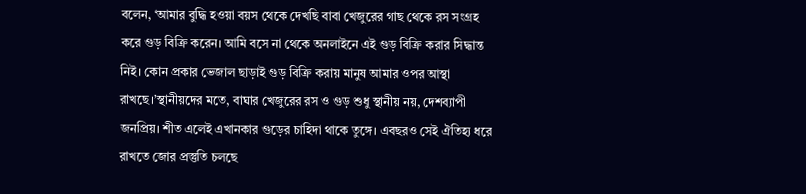বলেন, ‘আমার বুদ্ধি হওয়া বয়স থেকে দেখছি বাবা খেজুরের গাছ থেকে রস সংগ্রহ করে গুড় বিক্রি করেন। আমি বসে না থেকে অনলাইনে এই গুড় বিক্রি করার সিদ্ধান্ত নিই। কোন প্রকার ভেজাল ছাড়াই গুড় বিক্রি করায় মানুষ আমার ওপর আস্থা রাখছে।’স্থানীয়দের মতে, বাঘার খেজুরের রস ও গুড় শুধু স্থানীয় নয়, দেশব্যাপী জনপ্রিয়। শীত এলেই এখানকার গুড়ের চাহিদা থাকে তুঙ্গে। এবছরও সেই ঐতিহ্য ধরে রাখতে জোর প্রস্তুতি চলছে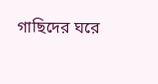গাছিদের ঘরে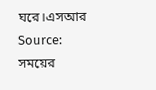ঘরে।এসআর
Source: সময়ের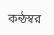কন্ঠস্বর